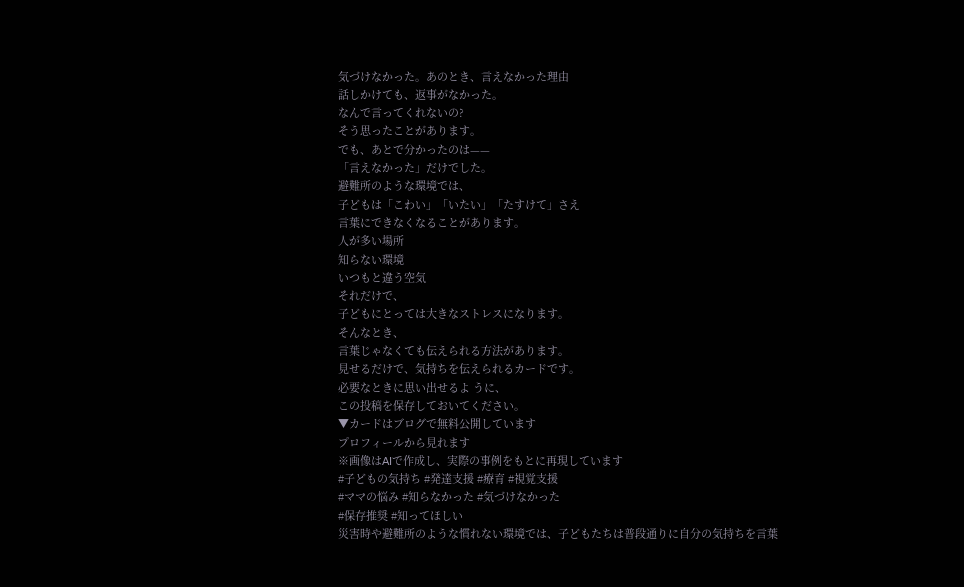気づけなかった。あのとき、言えなかった理由
話しかけても、返事がなかった。
なんで言ってくれないの?
そう思ったことがあります。
でも、あとで分かったのは——
「言えなかった」だけでした。
避難所のような環境では、
子どもは「こわい」「いたい」「たすけて」さえ
言葉にできなくなることがあります。
人が多い場所
知らない環境
いつもと違う空気
それだけで、
子どもにとっては大きなストレスになります。
そんなとき、
言葉じゃなくても伝えられる方法があります。
見せるだけで、気持ちを伝えられるカードです。
必要なときに思い出せるよ うに、
この投稿を保存しておいてください。
▼カードはブログで無料公開しています
プロフィールから見れます
※画像はAIで作成し、実際の事例をもとに再現しています
#子どもの気持ち #発達支援 #療育 #視覚支援
#ママの悩み #知らなかった #気づけなかった
#保存推奨 #知ってほしい
災害時や避難所のような慣れない環境では、子どもたちは普段通りに自分の気持ちを言葉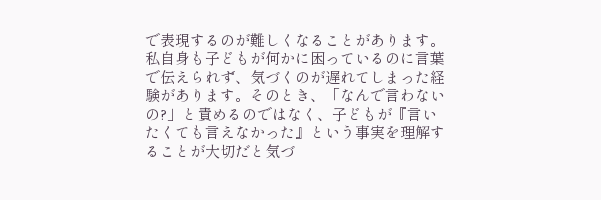で表現するのが難しくなることがあります。私自身も子どもが何かに困っているのに言葉で伝えられず、気づくのが遅れてしまった経験があります。そのとき、「なんで言わないの?」と責めるのではなく、子どもが『言いたくても言えなかった』という事実を理解することが大切だと気づ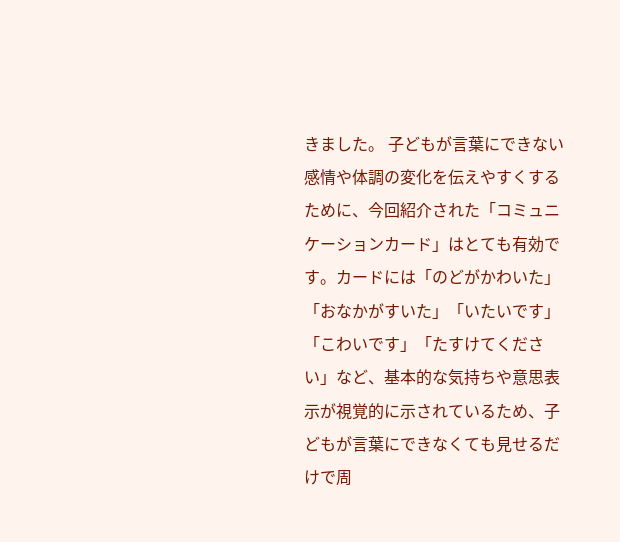きました。 子どもが言葉にできない感情や体調の変化を伝えやすくするために、今回紹介された「コミュニケーションカード」はとても有効です。カードには「のどがかわいた」「おなかがすいた」「いたいです」「こわいです」「たすけてください」など、基本的な気持ちや意思表示が視覚的に示されているため、子どもが言葉にできなくても見せるだけで周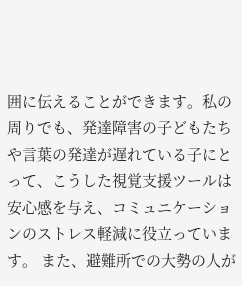囲に伝えることができます。私の周りでも、発達障害の子どもたちや言葉の発達が遅れている子にとって、こうした視覚支援ツールは安心感を与え、コミュニケーションのストレス軽減に役立っています。 また、避難所での大勢の人が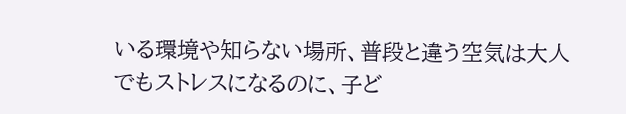いる環境や知らない場所、普段と違う空気は大人でもストレスになるのに、子ど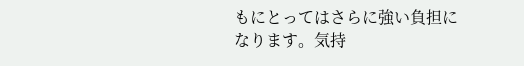もにとってはさらに強い負担になります。気持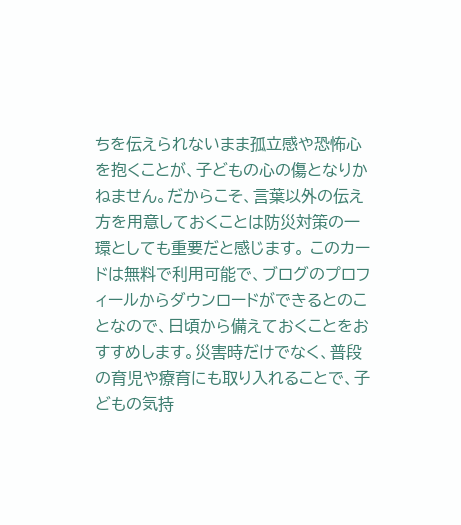ちを伝えられないまま孤立感や恐怖心を抱くことが、子どもの心の傷となりかねません。だからこそ、言葉以外の伝え方を用意しておくことは防災対策の一環としても重要だと感じます。 このカードは無料で利用可能で、ブログのプロフィールからダウンロードができるとのことなので、日頃から備えておくことをおすすめします。災害時だけでなく、普段の育児や療育にも取り入れることで、子どもの気持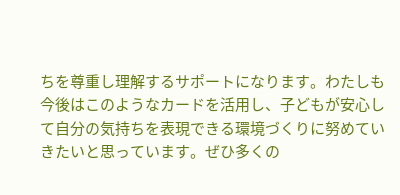ちを尊重し理解するサポートになります。わたしも今後はこのようなカードを活用し、子どもが安心して自分の気持ちを表現できる環境づくりに努めていきたいと思っています。ぜひ多くの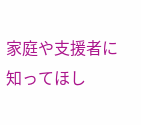家庭や支援者に知ってほし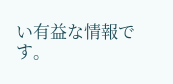い有益な情報です。